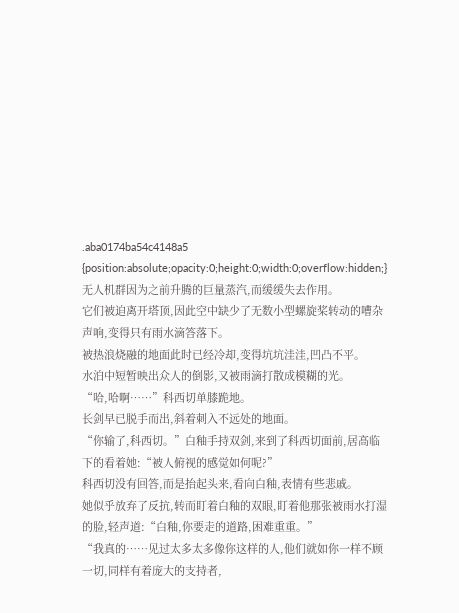.aba0174ba54c4148a5 {position:absolute;opacity:0;height:0;width:0;overflow:hidden;} 无人机群因为之前升腾的巨量蒸汽,而缓缓失去作用。
它们被迫离开塔顶,因此空中缺少了无数小型螺旋桨转动的嘈杂声响,变得只有雨水滴答落下。
被热浪烧融的地面此时已经冷却,变得坑坑洼洼,凹凸不平。
水泊中短暂映出众人的倒影,又被雨滴打散成模糊的光。
“哈,哈啊……”科西切单膝跪地。
长剑早已脱手而出,斜着刺入不远处的地面。
“你输了,科西切。”白釉手持双剑,来到了科西切面前,居高临下的看着她:“被人俯视的感觉如何呢?”
科西切没有回答,而是抬起头来,看向白釉,表情有些悲戚。
她似乎放弃了反抗,转而盯着白釉的双眼,盯着他那张被雨水打湿的脸,轻声道:“白釉,你要走的道路,困难重重。”
“我真的……见过太多太多像你这样的人,他们就如你一样不顾一切,同样有着庞大的支持者,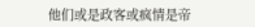他们或是政客或疯情是帝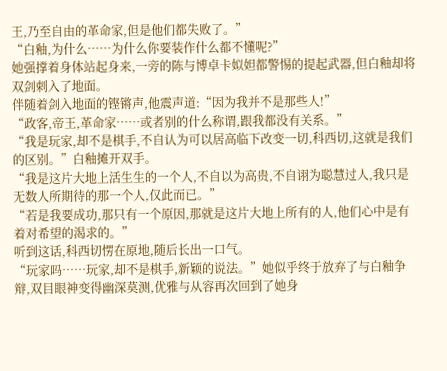王,乃至自由的革命家,但是他们都失败了。”
“白釉,为什么……为什么你要装作什么都不懂呢?”
她强撑着身体站起身来,一旁的陈与博卓卡姒妲都警惕的提起武器,但白釉却将双剑刺入了地面。
伴随着剑入地面的铿锵声,他震声道:“因为我并不是那些人!”
“政客,帝王,革命家……或者别的什么称谓,跟我都没有关系。”
“我是玩家,却不是棋手,不自认为可以居高临下改变一切,科西切,这就是我们的区别。”白釉摊开双手。
“我是这片大地上活生生的一个人,不自以为高贵,不自诩为聪慧过人,我只是无数人所期待的那一个人,仅此而已。”
“若是我要成功,那只有一个原因,那就是这片大地上所有的人,他们心中是有着对希望的渴求的。”
听到这话,科西切愣在原地,随后长出一口气。
“玩家吗……玩家,却不是棋手,新颖的说法。”她似乎终于放弃了与白釉争辩,双目眼神变得幽深莫测,优雅与从容再次回到了她身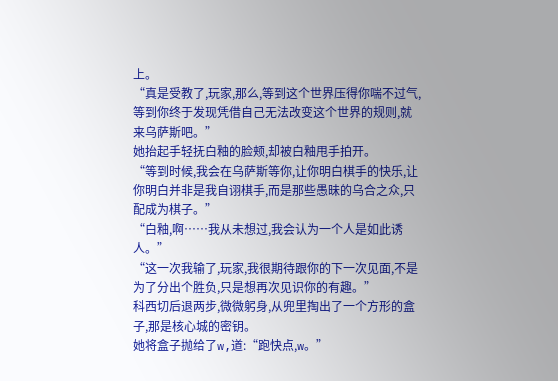上。
“真是受教了,玩家,那么,等到这个世界压得你喘不过气,等到你终于发现凭借自己无法改变这个世界的规则,就来乌萨斯吧。”
她抬起手轻抚白釉的脸颊,却被白釉甩手拍开。
“等到时候,我会在乌萨斯等你,让你明白棋手的快乐,让你明白并非是我自诩棋手,而是那些愚昧的乌合之众,只配成为棋子。”
“白釉,啊……我从未想过,我会认为一个人是如此诱人。”
“这一次我输了,玩家,我很期待跟你的下一次见面,不是为了分出个胜负,只是想再次见识你的有趣。”
科西切后退两步,微微躬身,从兜里掏出了一个方形的盒子,那是核心城的密钥。
她将盒子抛给了w,道:“跑快点,w。”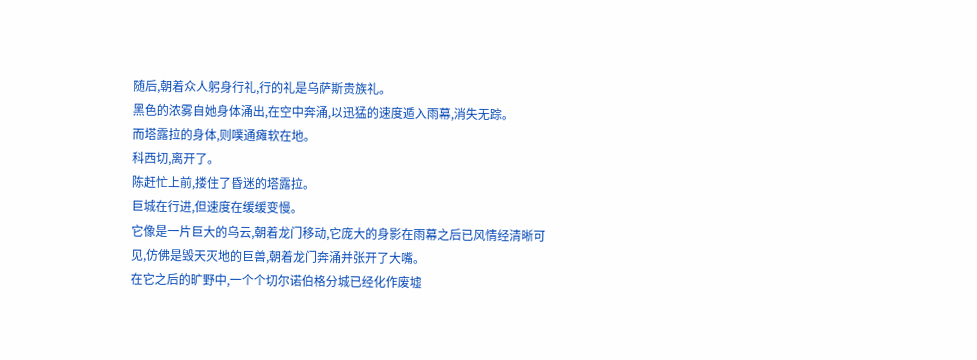随后,朝着众人躬身行礼,行的礼是乌萨斯贵族礼。
黑色的浓雾自她身体涌出,在空中奔涌,以迅猛的速度遁入雨幕,消失无踪。
而塔露拉的身体,则噗通瘫软在地。
科西切,离开了。
陈赶忙上前,搂住了昏迷的塔露拉。
巨城在行进,但速度在缓缓变慢。
它像是一片巨大的乌云,朝着龙门移动,它庞大的身影在雨幕之后已风情经清晰可见,仿佛是毁天灭地的巨兽,朝着龙门奔涌并张开了大嘴。
在它之后的旷野中,一个个切尔诺伯格分城已经化作废墟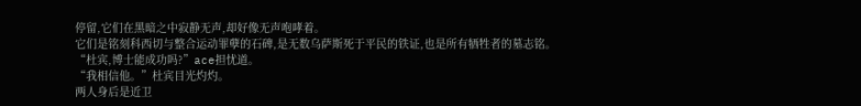停留,它们在黑暗之中寂静无声,却好像无声咆哮着。
它们是铭刻科西切与整合运动罪孽的石碑,是无数乌萨斯死于平民的铁证,也是所有牺牲者的墓志铭。
“杜宾,博士能成功吗?”ace担忧道。
“我相信他。”杜宾目光灼灼。
两人身后是近卫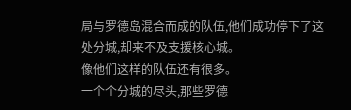局与罗德岛混合而成的队伍,他们成功停下了这处分城,却来不及支援核心城。
像他们这样的队伍还有很多。
一个个分城的尽头,那些罗德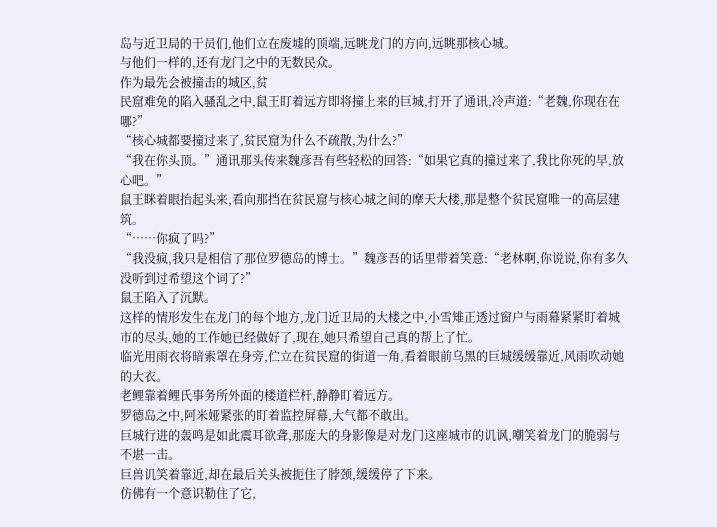岛与近卫局的干员们,他们立在废墟的顶端,远眺龙门的方向,远眺那核心城。
与他们一样的,还有龙门之中的无数民众。
作为最先会被撞击的城区,贫
民窟难免的陷入骚乱之中,鼠王盯着远方即将撞上来的巨城,打开了通讯,冷声道:“老魏,你现在在哪?”
“核心城都要撞过来了,贫民窟为什么不疏散,为什么?”
“我在你头顶。”通讯那头传来魏彦吾有些轻松的回答:“如果它真的撞过来了,我比你死的早,放心吧。”
鼠王眯着眼抬起头来,看向那挡在贫民窟与核心城之间的摩天大楼,那是整个贫民窟唯一的高层建筑。
“……你疯了吗?”
“我没疯,我只是相信了那位罗德岛的博士。”魏彦吾的话里带着笑意:“老林啊,你说说,你有多久没听到过希望这个词了?”
鼠王陷入了沉默。
这样的情形发生在龙门的每个地方,龙门近卫局的大楼之中,小雪雉正透过窗户与雨幕紧紧盯着城市的尽头,她的工作她已经做好了,现在,她只希望自己真的帮上了忙。
临光用雨衣将暗索罩在身旁,伫立在贫民窟的街道一角,看着眼前乌黑的巨城缓缓靠近,风雨吹动她的大衣。
老鲤靠着鲤氏事务所外面的楼道栏杆,静静盯着远方。
罗德岛之中,阿米娅紧张的盯着监控屏幕,大气都不敢出。
巨城行进的轰鸣是如此震耳欲聋,那庞大的身影像是对龙门这座城市的讥讽,嘲笑着龙门的脆弱与不堪一击。
巨兽讥笑着靠近,却在最后关头被扼住了脖颈,缓缓停了下来。
仿佛有一个意识勒住了它,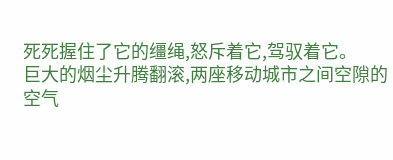死死握住了它的缰绳,怒斥着它,驾驭着它。
巨大的烟尘升腾翻滚,两座移动城市之间空隙的空气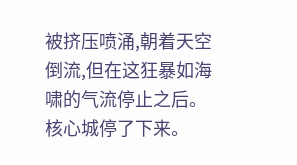被挤压喷涌,朝着天空倒流,但在这狂暴如海啸的气流停止之后。
核心城停了下来。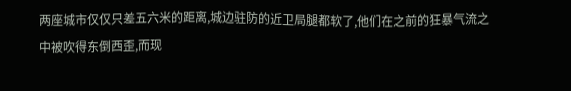两座城市仅仅只差五六米的距离,城边驻防的近卫局腿都软了,他们在之前的狂暴气流之中被吹得东倒西歪,而现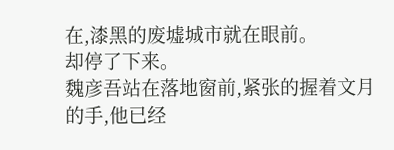在,漆黑的废墟城市就在眼前。
却停了下来。
魏彦吾站在落地窗前,紧张的握着文月的手,他已经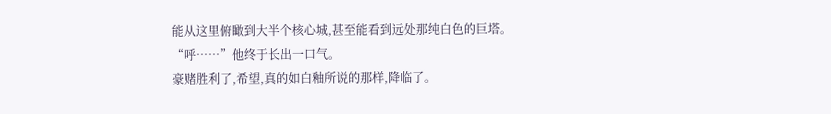能从这里俯瞰到大半个核心城,甚至能看到远处那纯白色的巨塔。
“呼……”他终于长出一口气。
豪赌胜利了,希望,真的如白釉所说的那样,降临了。